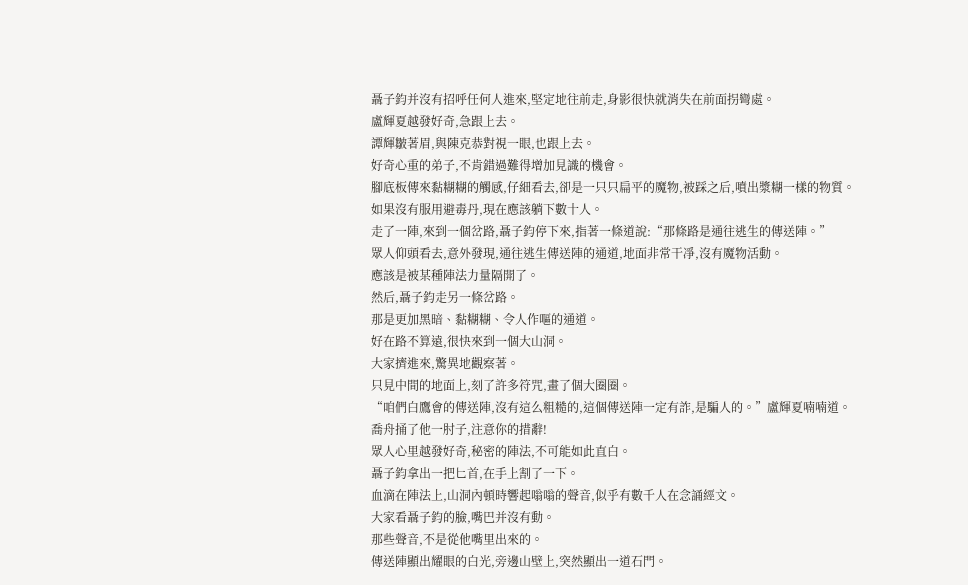聶子鈞并沒有招呼任何人進來,堅定地往前走,身影很快就消失在前面拐彎處。
盧輝夏越發好奇,急跟上去。
譚輝皺著眉,與陳克恭對視一眼,也跟上去。
好奇心重的弟子,不肯錯過難得增加見識的機會。
腳底板傳來黏糊糊的觸感,仔細看去,卻是一只只扁平的魔物,被踩之后,噴出漿糊一樣的物質。
如果沒有服用避毒丹,現在應該躺下數十人。
走了一陣,來到一個岔路,聶子鈞停下來,指著一條道說:“那條路是通往逃生的傳送陣。”
眾人仰頭看去,意外發現,通往逃生傳送陣的通道,地面非常干凈,沒有魔物活動。
應該是被某種陣法力量隔開了。
然后,聶子鈞走另一條岔路。
那是更加黑暗、黏糊糊、令人作嘔的通道。
好在路不算遠,很快來到一個大山洞。
大家擠進來,驚異地觀察著。
只見中間的地面上,刻了許多符咒,畫了個大圈圈。
“咱們白鷹會的傳送陣,沒有這么粗糙的,這個傳送陣一定有詐,是騙人的。”盧輝夏喃喃道。
喬舟捅了他一肘子,注意你的措辭!
眾人心里越發好奇,秘密的陣法,不可能如此直白。
聶子鈞拿出一把匕首,在手上割了一下。
血滴在陣法上,山洞內頓時響起嗡嗡的聲音,似乎有數千人在念誦經文。
大家看聶子鈞的臉,嘴巴并沒有動。
那些聲音,不是從他嘴里出來的。
傳送陣顯出耀眼的白光,旁邊山壁上,突然顯出一道石門。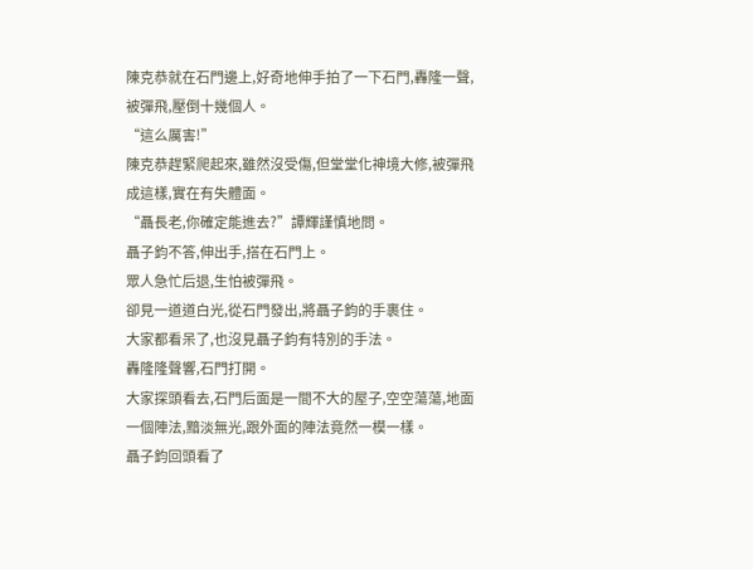陳克恭就在石門邊上,好奇地伸手拍了一下石門,轟隆一聲,被彈飛,壓倒十幾個人。
“這么厲害!”
陳克恭趕緊爬起來,雖然沒受傷,但堂堂化神境大修,被彈飛成這樣,實在有失體面。
“聶長老,你確定能進去?”譚輝謹慎地問。
聶子鈞不答,伸出手,搭在石門上。
眾人急忙后退,生怕被彈飛。
卻見一道道白光,從石門發出,將聶子鈞的手裹住。
大家都看呆了,也沒見聶子鈞有特別的手法。
轟隆隆聲響,石門打開。
大家探頭看去,石門后面是一間不大的屋子,空空蕩蕩,地面一個陣法,黯淡無光,跟外面的陣法竟然一模一樣。
聶子鈞回頭看了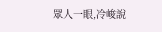眾人一眼,冷峻說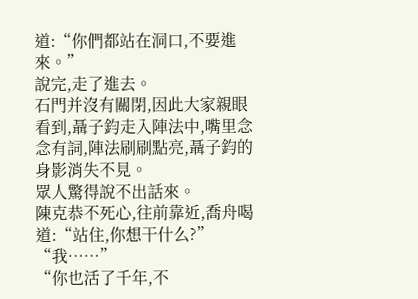道:“你們都站在洞口,不要進來。”
說完,走了進去。
石門并沒有關閉,因此大家親眼看到,聶子鈞走入陣法中,嘴里念念有詞,陣法刷刷點亮,聶子鈞的身影消失不見。
眾人驚得說不出話來。
陳克恭不死心,往前靠近,喬舟喝道:“站住,你想干什么?”
“我……”
“你也活了千年,不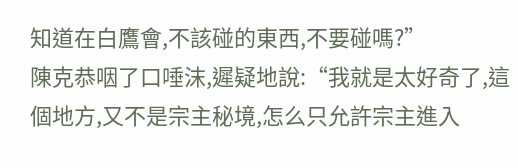知道在白鷹會,不該碰的東西,不要碰嗎?”
陳克恭咽了口唾沫,遲疑地說:“我就是太好奇了,這個地方,又不是宗主秘境,怎么只允許宗主進入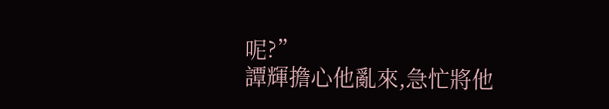呢?”
譚輝擔心他亂來,急忙將他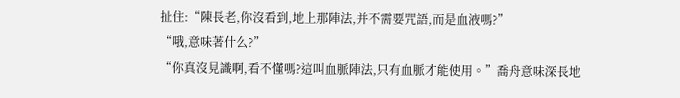扯住:“陳長老,你沒看到,地上那陣法,并不需要咒語,而是血液嗎?”
“哦,意味著什么?”
“你真沒見識啊,看不懂嗎?這叫血脈陣法,只有血脈才能使用。”喬舟意味深長地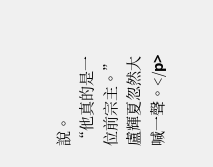說。
“他真的是一位前宗主。”盧輝夏忽然大喊一聲。</p>